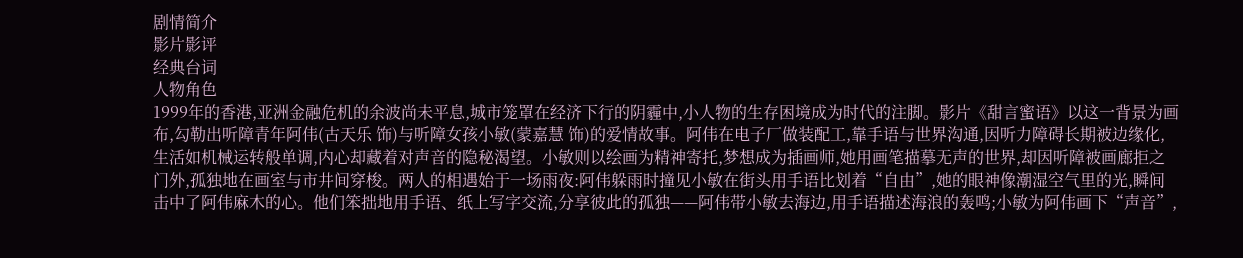剧情简介
影片影评
经典台词
人物角色
1999年的香港,亚洲金融危机的余波尚未平息,城市笼罩在经济下行的阴霾中,小人物的生存困境成为时代的注脚。影片《甜言蜜语》以这一背景为画布,勾勒出听障青年阿伟(古天乐 饰)与听障女孩小敏(蒙嘉慧 饰)的爱情故事。阿伟在电子厂做装配工,靠手语与世界沟通,因听力障碍长期被边缘化,生活如机械运转般单调,内心却藏着对声音的隐秘渴望。小敏则以绘画为精神寄托,梦想成为插画师,她用画笔描摹无声的世界,却因听障被画廊拒之门外,孤独地在画室与市井间穿梭。两人的相遇始于一场雨夜:阿伟躲雨时撞见小敏在街头用手语比划着“自由”,她的眼神像潮湿空气里的光,瞬间击中了阿伟麻木的心。他们笨拙地用手语、纸上写字交流,分享彼此的孤独——阿伟带小敏去海边,用手语描述海浪的轰鸣;小敏为阿伟画下“声音”,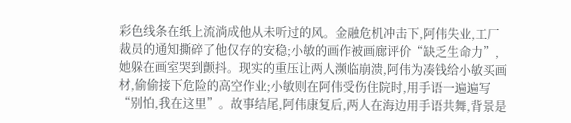彩色线条在纸上流淌成他从未听过的风。金融危机冲击下,阿伟失业,工厂裁员的通知撕碎了他仅存的安稳;小敏的画作被画廊评价“缺乏生命力”,她躲在画室哭到颤抖。现实的重压让两人濒临崩溃,阿伟为凑钱给小敏买画材,偷偷接下危险的高空作业;小敏则在阿伟受伤住院时,用手语一遍遍写“别怕,我在这里”。故事结尾,阿伟康复后,两人在海边用手语共舞,背景是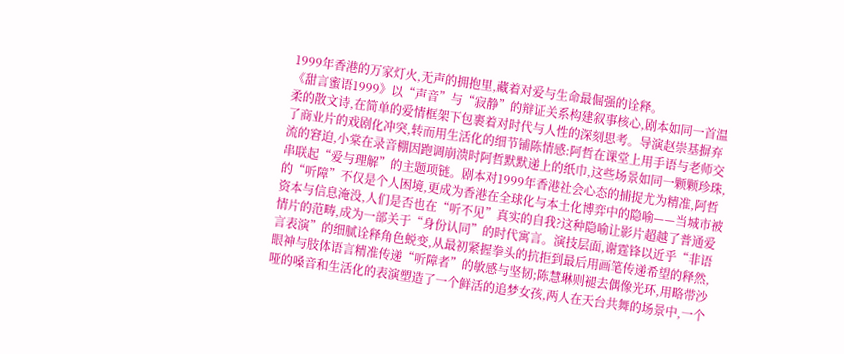1999年香港的万家灯火,无声的拥抱里,藏着对爱与生命最倔强的诠释。
《甜言蜜语1999》以“声音”与“寂静”的辩证关系构建叙事核心,剧本如同一首温柔的散文诗,在简单的爱情框架下包裹着对时代与人性的深刻思考。导演赵崇基摒弃了商业片的戏剧化冲突,转而用生活化的细节铺陈情感:阿哲在课堂上用手语与老师交流的窘迫,小棠在录音棚因跑调崩溃时阿哲默默递上的纸巾,这些场景如同一颗颗珍珠,串联起“爱与理解”的主题项链。剧本对1999年香港社会心态的捕捉尤为精准,阿哲的“听障”不仅是个人困境,更成为香港在全球化与本土化博弈中的隐喻——当城市被资本与信息淹没,人们是否也在“听不见”真实的自我?这种隐喻让影片超越了普通爱情片的范畴,成为一部关于“身份认同”的时代寓言。演技层面,谢霆锋以近乎“非语言表演”的细腻诠释角色蜕变,从最初紧握拳头的抗拒到最后用画笔传递希望的释然,眼神与肢体语言精准传递“听障者”的敏感与坚韧;陈慧琳则褪去偶像光环,用略带沙哑的嗓音和生活化的表演塑造了一个鲜活的追梦女孩,两人在天台共舞的场景中,一个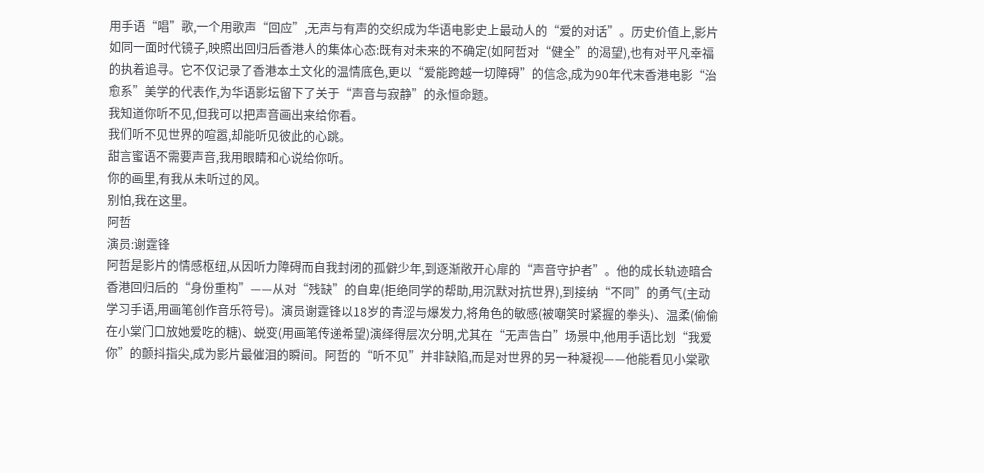用手语“唱”歌,一个用歌声“回应”,无声与有声的交织成为华语电影史上最动人的“爱的对话”。历史价值上,影片如同一面时代镜子,映照出回归后香港人的集体心态:既有对未来的不确定(如阿哲对“健全”的渴望),也有对平凡幸福的执着追寻。它不仅记录了香港本土文化的温情底色,更以“爱能跨越一切障碍”的信念,成为90年代末香港电影“治愈系”美学的代表作,为华语影坛留下了关于“声音与寂静”的永恒命题。
我知道你听不见,但我可以把声音画出来给你看。
我们听不见世界的喧嚣,却能听见彼此的心跳。
甜言蜜语不需要声音,我用眼睛和心说给你听。
你的画里,有我从未听过的风。
别怕,我在这里。
阿哲
演员:谢霆锋
阿哲是影片的情感枢纽,从因听力障碍而自我封闭的孤僻少年,到逐渐敞开心扉的“声音守护者”。他的成长轨迹暗合香港回归后的“身份重构”——从对“残缺”的自卑(拒绝同学的帮助,用沉默对抗世界),到接纳“不同”的勇气(主动学习手语,用画笔创作音乐符号)。演员谢霆锋以18岁的青涩与爆发力,将角色的敏感(被嘲笑时紧握的拳头)、温柔(偷偷在小棠门口放她爱吃的糖)、蜕变(用画笔传递希望)演绎得层次分明,尤其在“无声告白”场景中,他用手语比划“我爱你”的颤抖指尖,成为影片最催泪的瞬间。阿哲的“听不见”并非缺陷,而是对世界的另一种凝视——他能看见小棠歌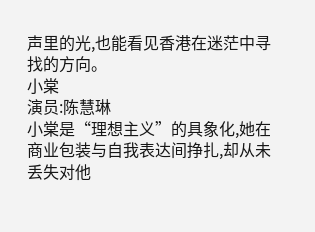声里的光,也能看见香港在迷茫中寻找的方向。
小棠
演员:陈慧琳
小棠是“理想主义”的具象化,她在商业包装与自我表达间挣扎,却从未丢失对他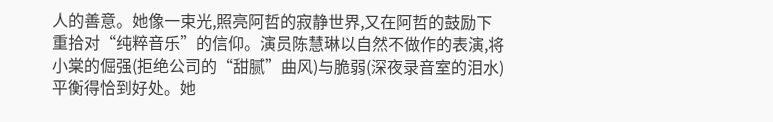人的善意。她像一束光,照亮阿哲的寂静世界,又在阿哲的鼓励下重拾对“纯粹音乐”的信仰。演员陈慧琳以自然不做作的表演,将小棠的倔强(拒绝公司的“甜腻”曲风)与脆弱(深夜录音室的泪水)平衡得恰到好处。她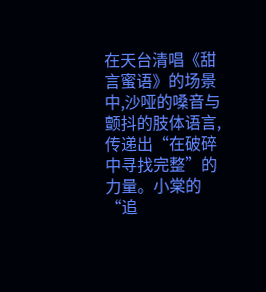在天台清唱《甜言蜜语》的场景中,沙哑的嗓音与颤抖的肢体语言,传递出“在破碎中寻找完整”的力量。小棠的“追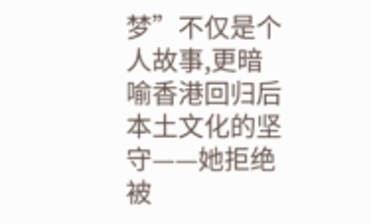梦”不仅是个人故事,更暗喻香港回归后本土文化的坚守——她拒绝被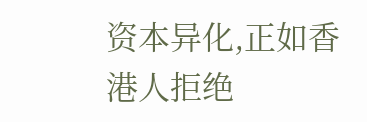资本异化,正如香港人拒绝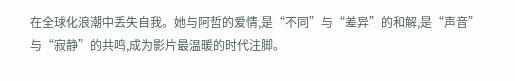在全球化浪潮中丢失自我。她与阿哲的爱情,是“不同”与“差异”的和解,是“声音”与“寂静”的共鸣,成为影片最温暖的时代注脚。